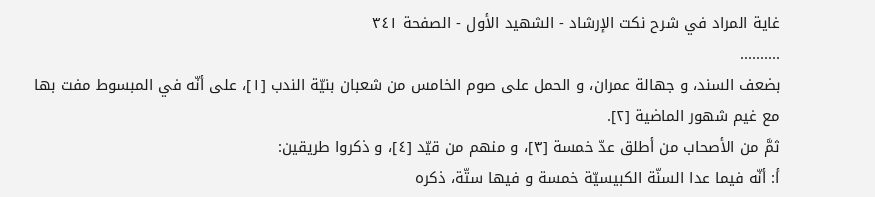غاية المراد في شرح نكت الإرشاد - الشهيد الأول - الصفحة ٣٤١
..........
بضعف السند، و جهالة عمران، و الحمل على صوم الخامس من شعبان بنيّة الندب [١]، على أنّه في المبسوط مفت بها مع غيم شهور الماضية [٢].
ثمَّ من الأصحاب من أطلق عدّ خمسة [٣]، و منهم من قيّد [٤]، و ذكروا طريقين:
أ: أنّه فيما عدا السنّة الكبيسيّة خمسة و فيها ستّة، ذكره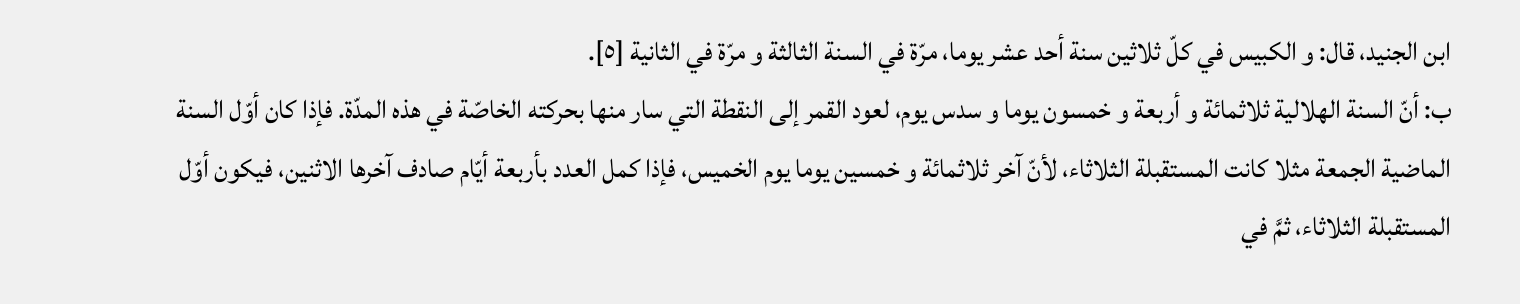ابن الجنيد، قال: و الكبيس في كلّ ثلاثين سنة أحد عشر يوما، مرّة في السنة الثالثة و مرّة في الثانية [٥].
ب: أنّ السنة الهلالية ثلاثمائة و أربعة و خمسون يوما و سدس يوم، لعود القمر إلى النقطة التي سار منها بحركته الخاصّة في هذه المدّة. فإذا كان أوّل السنة الماضية الجمعة مثلا كانت المستقبلة الثلاثاء، لأنّ آخر ثلاثمائة و خمسين يوما يوم الخميس، فإذا كمل العدد بأربعة أيّام صادف آخرها الاثنين، فيكون أوّل المستقبلة الثلاثاء، ثمَّ في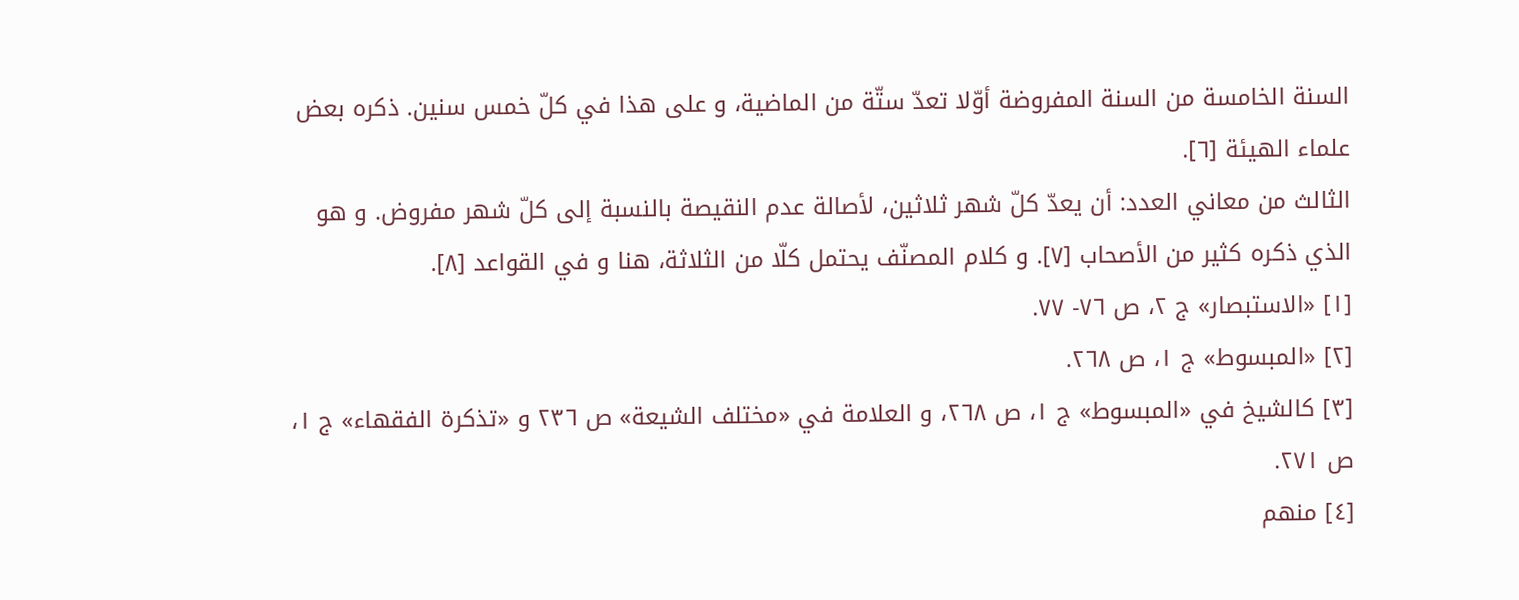السنة الخامسة من السنة المفروضة أوّلا تعدّ ستّة من الماضية، و على هذا في كلّ خمس سنين. ذكره بعض علماء الهيئة [٦].
الثالث من معاني العدد: أن يعدّ كلّ شهر ثلاثين، لأصالة عدم النقيصة بالنسبة إلى كلّ شهر مفروض. و هو الذي ذكره كثير من الأصحاب [٧]. و كلام المصنّف يحتمل كلّا من الثلاثة، هنا و في القواعد [٨].
[١] «الاستبصار» ج ٢، ص ٧٦- ٧٧.
[٢] «المبسوط» ج ١، ص ٢٦٨.
[٣] كالشيخ في «المبسوط» ج ١، ص ٢٦٨، و العلامة في «مختلف الشيعة» ص ٢٣٦ و «تذكرة الفقهاء» ج ١، ص ٢٧١.
[٤] منهم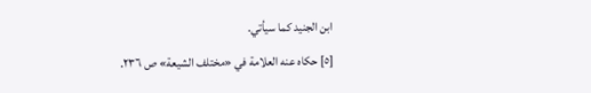ابن الجنيد كما سيأتي.
[٥] حكاه عنه العلامة في «مختلف الشيعة» ص ٢٣٦.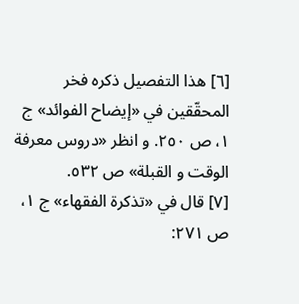[٦] هذا التفصيل ذكره فخر المحقّقين في «إيضاح الفوائد» ج ١، ص ٢٥٠. و انظر «دروس معرفة الوقت و القبلة» ص ٥٣٢.
[٧] قال في «تذكرة الفقهاء» ج ١، ص ٢٧١: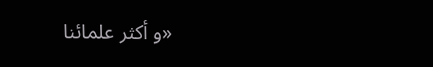«و أكثر علمائنا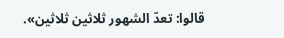قالوا: تعدّ الشهور ثلاثين ثلاثين».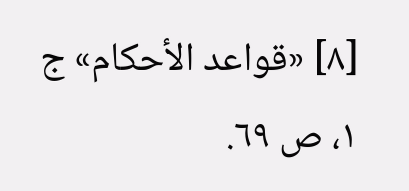[٨] «قواعد الأحكام» ج ١، ص ٦٩.